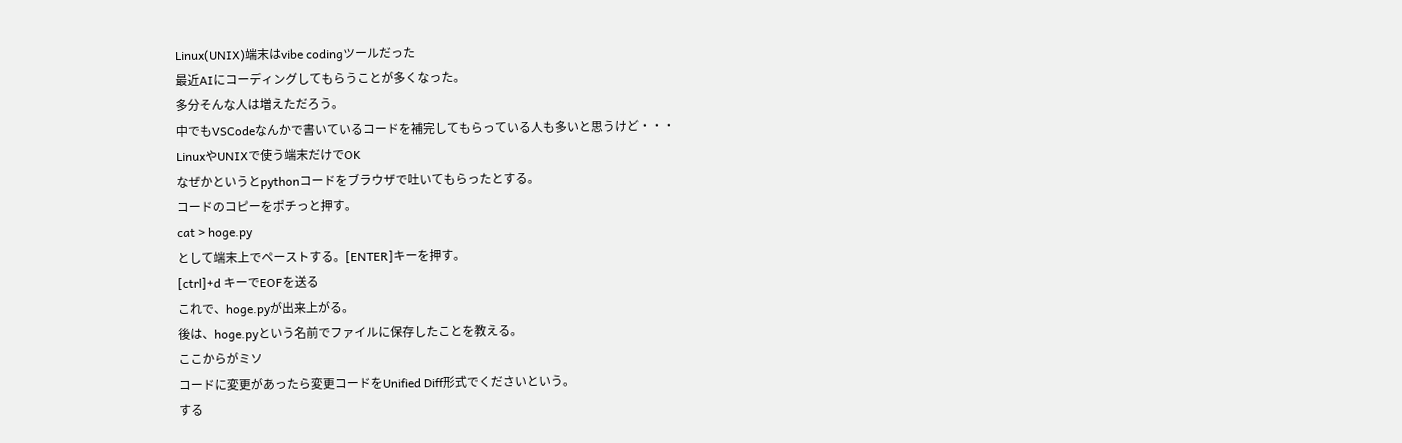Linux(UNIX)端末はvibe codingツールだった
最近AIにコーディングしてもらうことが多くなった。
多分そんな人は増えただろう。
中でもVSCodeなんかで書いているコードを補完してもらっている人も多いと思うけど・・・
LinuxやUNIXで使う端末だけでOK
なぜかというとpythonコードをブラウザで吐いてもらったとする。
コードのコピーをポチっと押す。
cat > hoge.py
として端末上でペーストする。[ENTER]キーを押す。
[ctrl]+d キーでEOFを送る
これで、hoge.pyが出来上がる。
後は、hoge.pyという名前でファイルに保存したことを教える。
ここからがミソ
コードに変更があったら変更コードをUnified Diff形式でくださいという。
する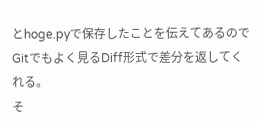とhoge.pyで保存したことを伝えてあるのでGitでもよく見るDiff形式で差分を返してくれる。
そ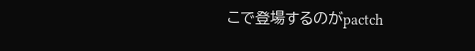こで登場するのがpactch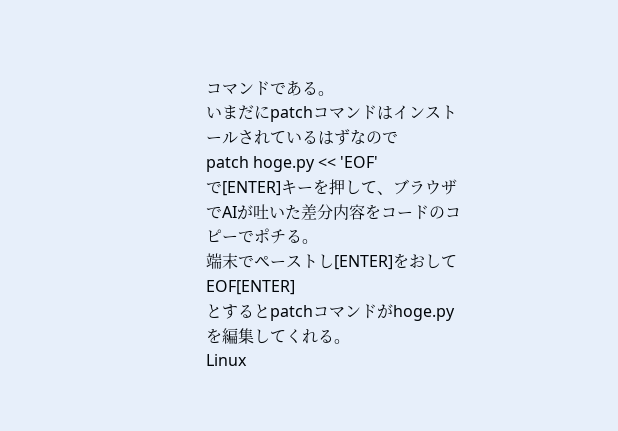コマンドである。
いまだにpatchコマンドはインストールされているはずなので
patch hoge.py << 'EOF'
で[ENTER]キーを押して、ブラウザでAIが吐いた差分内容をコードのコピーでポチる。
端末でペーストし[ENTER]をおして
EOF[ENTER]
とするとpatchコマンドがhoge.pyを編集してくれる。
Linux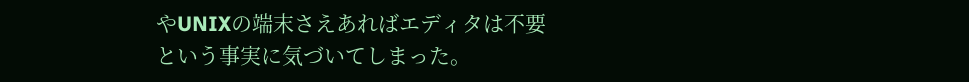やUNIXの端末さえあればエディタは不要
という事実に気づいてしまった。